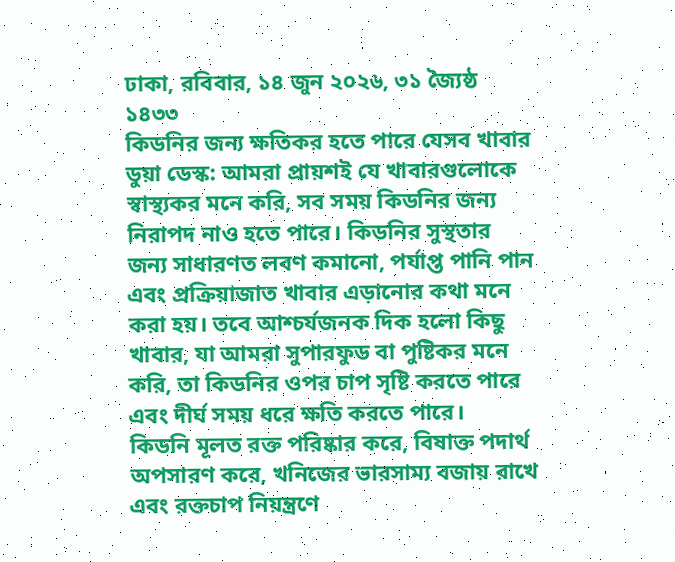ঢাকা, রবিবার, ১৪ জুন ২০২৬, ৩১ জ্যৈষ্ঠ ১৪৩৩
কিডনির জন্য ক্ষতিকর হতে পারে যেসব খাবার
ডুয়া ডেস্ক: আমরা প্রায়শই যে খাবারগুলোকে স্বাস্থ্যকর মনে করি, সব সময় কিডনির জন্য নিরাপদ নাও হতে পারে। কিডনির সুস্থতার জন্য সাধারণত লবণ কমানো, পর্যাপ্ত পানি পান এবং প্রক্রিয়াজাত খাবার এড়ানোর কথা মনে করা হয়। তবে আশ্চর্যজনক দিক হলো কিছু খাবার, যা আমরা সুপারফুড বা পুষ্টিকর মনে করি, তা কিডনির ওপর চাপ সৃষ্টি করতে পারে এবং দীর্ঘ সময় ধরে ক্ষতি করতে পারে।
কিডনি মূলত রক্ত পরিষ্কার করে, বিষাক্ত পদার্থ অপসারণ করে, খনিজের ভারসাম্য বজায় রাখে এবং রক্তচাপ নিয়ন্ত্রণে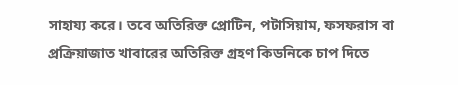সাহায্য করে। তবে অতিরিক্ত প্রোটিন, পটাসিয়াম, ফসফরাস বা প্রক্রিয়াজাত খাবারের অতিরিক্ত গ্রহণ কিডনিকে চাপ দিতে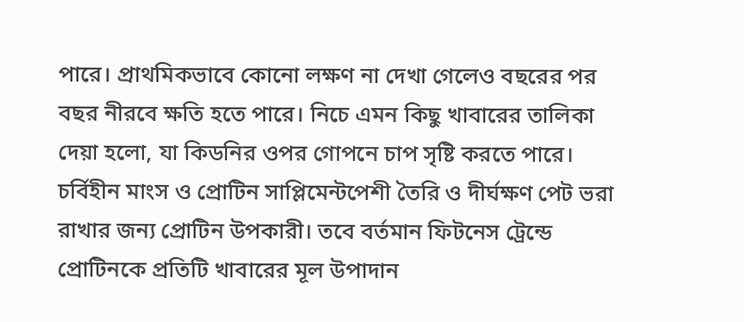পারে। প্রাথমিকভাবে কোনো লক্ষণ না দেখা গেলেও বছরের পর বছর নীরবে ক্ষতি হতে পারে। নিচে এমন কিছু খাবারের তালিকা দেয়া হলো, যা কিডনির ওপর গোপনে চাপ সৃষ্টি করতে পারে।
চর্বিহীন মাংস ও প্রোটিন সাপ্লিমেন্টপেশী তৈরি ও দীর্ঘক্ষণ পেট ভরা রাখার জন্য প্রোটিন উপকারী। তবে বর্তমান ফিটনেস ট্রেন্ডে প্রোটিনকে প্রতিটি খাবারের মূল উপাদান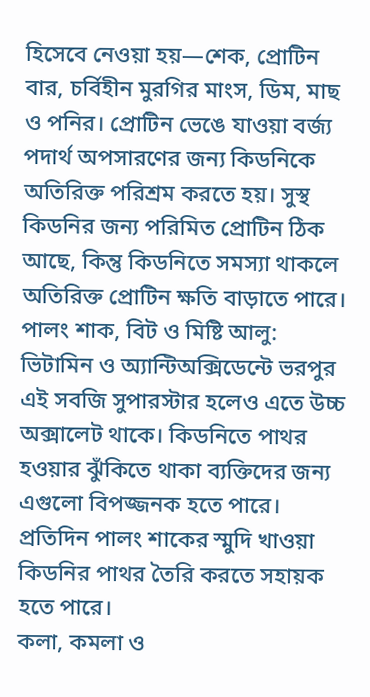হিসেবে নেওয়া হয়—শেক, প্রোটিন বার, চর্বিহীন মুরগির মাংস, ডিম, মাছ ও পনির। প্রোটিন ভেঙে যাওয়া বর্জ্য পদার্থ অপসারণের জন্য কিডনিকে অতিরিক্ত পরিশ্রম করতে হয়। সুস্থ কিডনির জন্য পরিমিত প্রোটিন ঠিক আছে, কিন্তু কিডনিতে সমস্যা থাকলে অতিরিক্ত প্রোটিন ক্ষতি বাড়াতে পারে।
পালং শাক, বিট ও মিষ্টি আলু: ভিটামিন ও অ্যান্টিঅক্সিডেন্টে ভরপুর এই সবজি সুপারস্টার হলেও এতে উচ্চ অক্সালেট থাকে। কিডনিতে পাথর হওয়ার ঝুঁকিতে থাকা ব্যক্তিদের জন্য এগুলো বিপজ্জনক হতে পারে। প্রতিদিন পালং শাকের স্মুদি খাওয়া কিডনির পাথর তৈরি করতে সহায়ক হতে পারে।
কলা, কমলা ও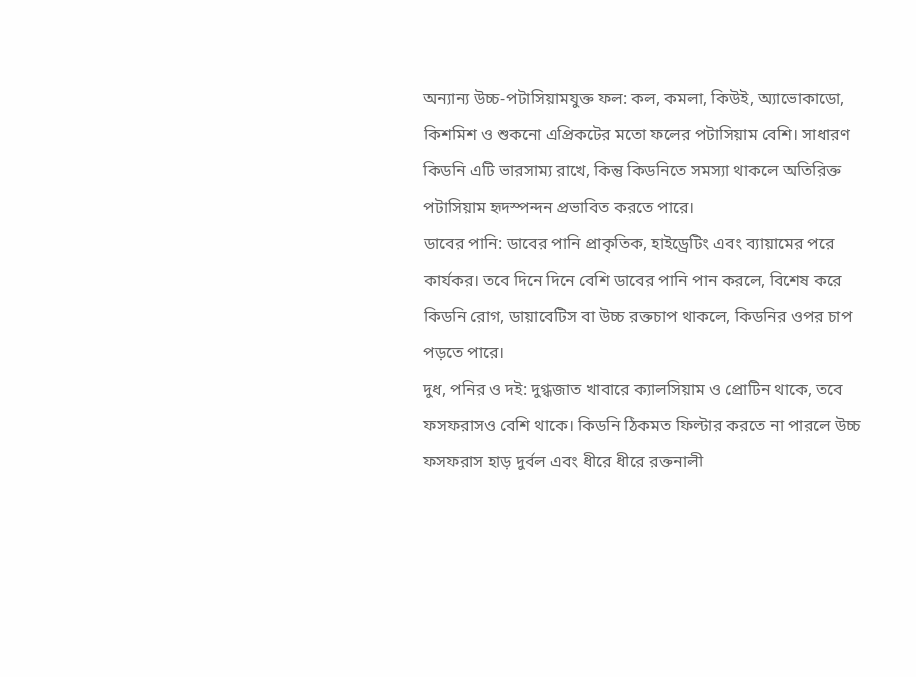অন্যান্য উচ্চ-পটাসিয়ামযুক্ত ফল: কল, কমলা, কিউই, অ্যাভোকাডো, কিশমিশ ও শুকনো এপ্রিকটের মতো ফলের পটাসিয়াম বেশি। সাধারণ কিডনি এটি ভারসাম্য রাখে, কিন্তু কিডনিতে সমস্যা থাকলে অতিরিক্ত পটাসিয়াম হৃদস্পন্দন প্রভাবিত করতে পারে।
ডাবের পানি: ডাবের পানি প্রাকৃতিক, হাইড্রেটিং এবং ব্যায়ামের পরে কার্যকর। তবে দিনে দিনে বেশি ডাবের পানি পান করলে, বিশেষ করে কিডনি রোগ, ডায়াবেটিস বা উচ্চ রক্তচাপ থাকলে, কিডনির ওপর চাপ পড়তে পারে।
দুধ, পনির ও দই: দুগ্ধজাত খাবারে ক্যালসিয়াম ও প্রোটিন থাকে, তবে ফসফরাসও বেশি থাকে। কিডনি ঠিকমত ফিল্টার করতে না পারলে উচ্চ ফসফরাস হাড় দুর্বল এবং ধীরে ধীরে রক্তনালী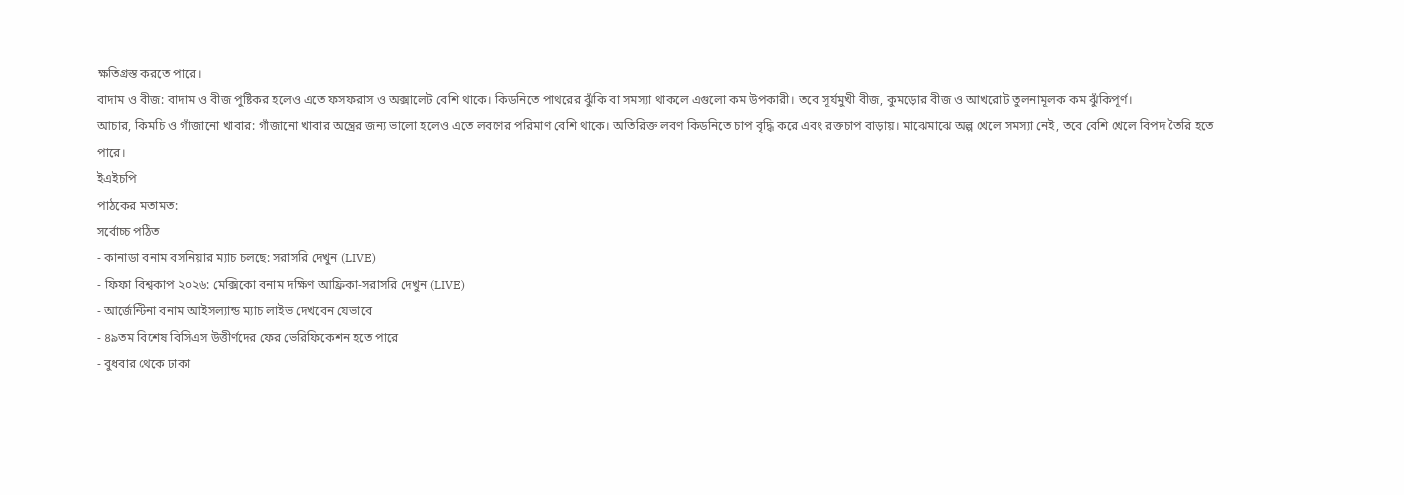ক্ষতিগ্রস্ত করতে পারে।
বাদাম ও বীজ: বাদাম ও বীজ পুষ্টিকর হলেও এতে ফসফরাস ও অক্সালেট বেশি থাকে। কিডনিতে পাথরের ঝুঁকি বা সমস্যা থাকলে এগুলো কম উপকারী। তবে সূর্যমুখী বীজ, কুমড়োর বীজ ও আখরোট তুলনামূলক কম ঝুঁকিপূর্ণ।
আচার, কিমচি ও গাঁজানো খাবার: গাঁজানো খাবার অন্ত্রের জন্য ভালো হলেও এতে লবণের পরিমাণ বেশি থাকে। অতিরিক্ত লবণ কিডনিতে চাপ বৃদ্ধি করে এবং রক্তচাপ বাড়ায়। মাঝেমাঝে অল্প খেলে সমস্যা নেই, তবে বেশি খেলে বিপদ তৈরি হতে পারে।
ইএইচপি
পাঠকের মতামত:
সর্বোচ্চ পঠিত
- কানাডা বনাম বসনিয়ার ম্যাচ চলছে: সরাসরি দেখুন (LIVE)
- ফিফা বিশ্বকাপ ২০২৬: মেক্সিকো বনাম দক্ষিণ আফ্রিকা-সরাসরি দেখুন (LIVE)
- আর্জেন্টিনা বনাম আইসল্যান্ড ম্যাচ লাইভ দেখবেন যেভাবে
- ৪৯তম বিশেষ বিসিএস উত্তীর্ণদের ফের ভেরিফিকেশন হতে পারে
- বুধবার থেকে ঢাকা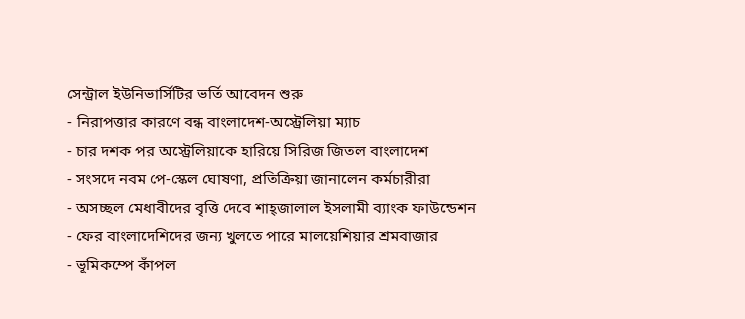সেন্ট্রাল ইউনিভার্সিটির ভর্তি আবেদন শুরু
- নিরাপত্তার কারণে বন্ধ বাংলাদেশ-অস্ট্রেলিয়া ম্যাচ
- চার দশক পর অস্ট্রেলিয়াকে হারিয়ে সিরিজ জিতল বাংলাদেশ
- সংসদে নবম পে-স্কেল ঘোষণা, প্রতিক্রিয়া জানালেন কর্মচারীরা
- অসচ্ছল মেধাবীদের বৃত্তি দেবে শাহ্জালাল ইসলামী ব্যাংক ফাউন্ডেশন
- ফের বাংলাদেশিদের জন্য খুলতে পারে মালয়েশিয়ার শ্রমবাজার
- ভূমিকম্পে কাঁপল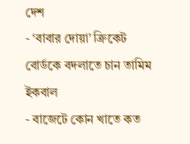দেশ
- ‘বাবার দোয়া’ ক্রিকেট বোর্ডকে বদলাতে চান তামিম ইকবাল
- বাজেটে কোন খাতে কত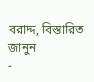বরাদ্দ, বিস্তারিত জানুন
-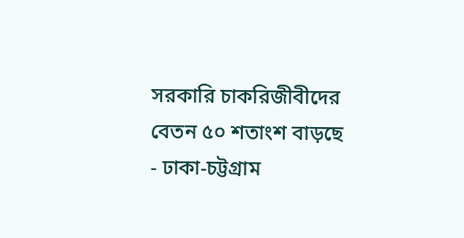সরকারি চাকরিজীবীদের বেতন ৫০ শতাংশ বাড়ছে
- ঢাকা-চট্টগ্রাম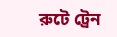রুটে ট্রেন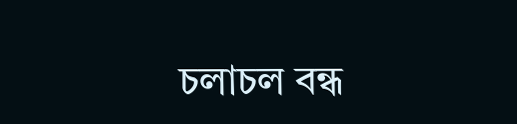চলাচল বন্ধ